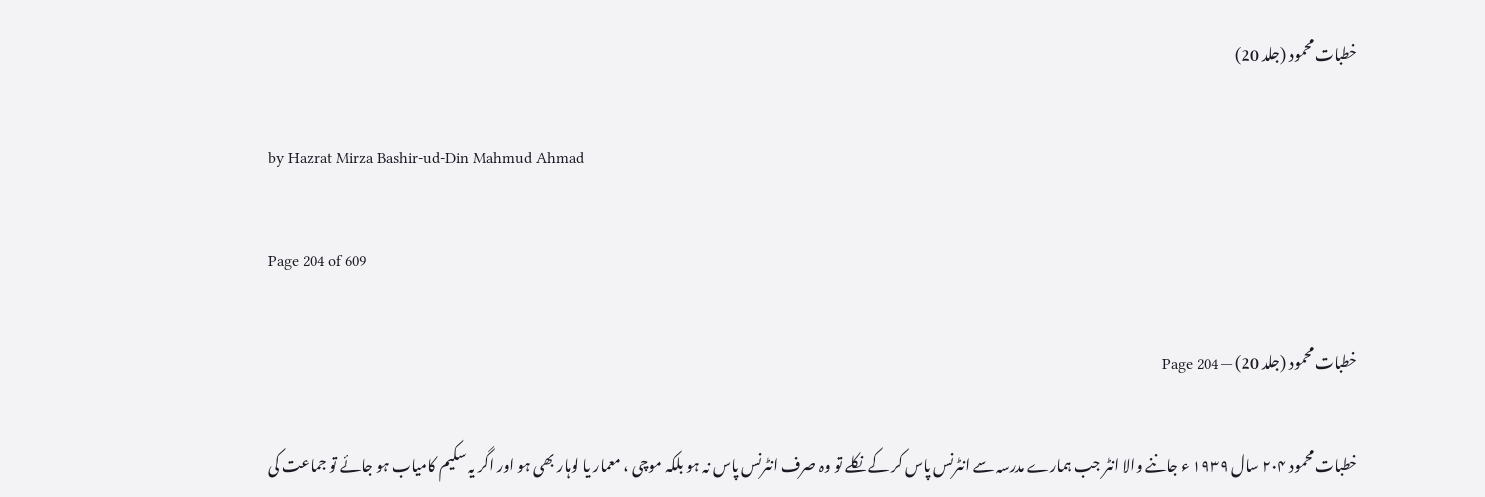خطبات محمود (جلد 20)

by Hazrat Mirza Bashir-ud-Din Mahmud Ahmad

Page 204 of 609

خطبات محمود (جلد 20) — Page 204

خطبات محمود ۲۰۴ سال ۱۹۳۹ ء جاننے والا انٹر جب ہمارے مدرسہ سے انٹرنس پاس کر کے نکلے تو وہ صرف انٹرنس پاس نہ ہو بلکہ موچی ، معمار یا لوہار بھی ہو اور اگر یہ سکیم کامیاب ہو جائے تو جماعت کی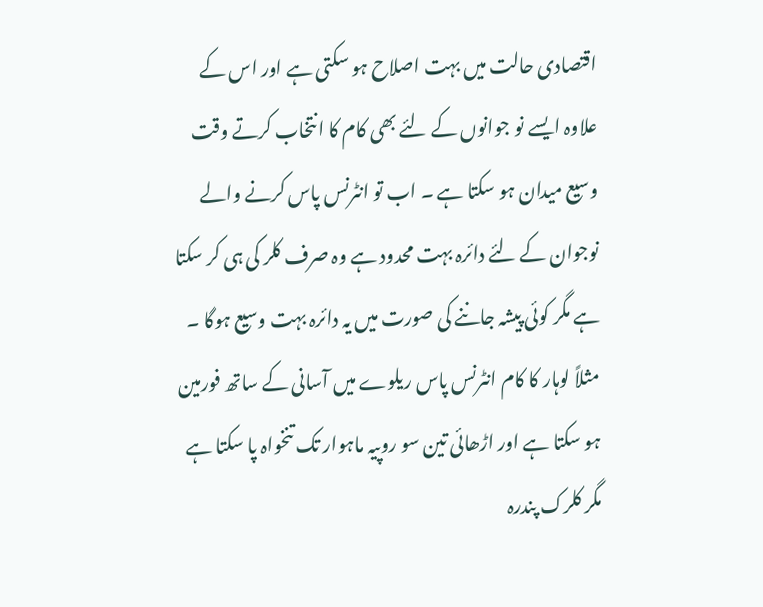اقتصادی حالت میں بہت اصلاح ہو سکتی ہے اور اس کے علاوہ ایسے نو جوانوں کے لئے بھی کام کا انتخاب کرتے وقت وسیع میدان ہو سکتا ہے ۔ اب تو انٹرنس پاس کرنے والے نوجوان کے لئے دائرہ بہت محدود ہے وہ صرف کلر کی ہی کر سکتا ہے مگر کوئی پیشہ جاننے کی صورت میں یہ دائرہ بہت وسیع ہوگا ۔ مثلاً لوہار کا کام انٹرنس پاس ریلوے میں آسانی کے ساتھ فورمین ہو سکتا ہے اور اڑھائی تین سو روپیہ ماہوار تک تنخواہ پا سکتا ہے مگر کلرک پندرہ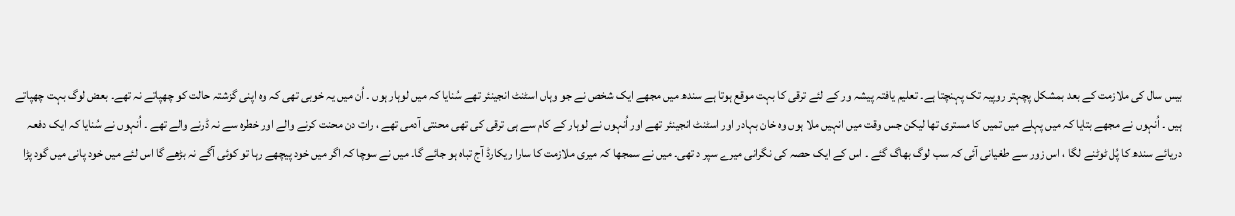بیس سال کی ملازمت کے بعد بمشکل پچہتر روپیہ تک پہنچتا ہے۔ تعلیم یافتہ پیشہ ور کے لئے ترقی کا بہت موقع ہوتا ہے سندھ میں مجھے ایک شخص نے جو وہاں اسٹنٹ انجینئر تھے سُنایا کہ میں لوہار ہوں ۔ اُن میں یہ خوبی تھی کہ وہ اپنی گزشتہ حالت کو چھپاتے نہ تھے۔ بعض لوگ بہت چھپاتے ہیں ۔ اُنہوں نے مجھے بتایا کہ میں پہلے میں تمیں کا مستری تھا لیکن جس وقت میں انہیں ملا ہوں وہ خان بہادر اور اسٹنٹ انجینئر تھے اور اُنہوں نے لوہار کے کام سے ہی ترقی کی تھی محنتی آدمی تھے ، رات دن محنت کرنے والے اور خطرہ سے نہ ڈرنے والے تھے ۔ اُنہوں نے سُنایا کہ ایک دفعہ دریائے سندھ کا پُل ٹوٹنے لگا ، اس زور سے طغیانی آئی کہ سب لوگ بھاگ گئے ۔ اس کے ایک حصہ کی نگرانی میرے سپر د تھی۔ میں نے سمجھا کہ میری ملازمت کا سارا ریکارڈ آج تباہ ہو جائے گا۔ میں نے سوچا کہ اگر میں خود پیچھے رہا تو کوئی آگے نہ بڑھے گا اس لئے میں خود پانی میں گود پڑا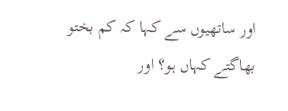اور ساتھیوں سے کہا کہ کم بختو بھاگتے کہاں ہو؟ اور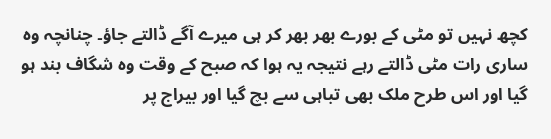کچھ نہیں تو مٹی کے بورے بھر بھر کر ہی میرے آگے ڈالتے جاؤ۔ چنانچہ وہ ساری رات مٹی ڈالتے رہے نتیجہ یہ ہوا کہ صبح کے وقت وہ شگاف بند ہو گیا اور اس طرح ملک بھی تباہی سے بچ گیا اور بیراج پر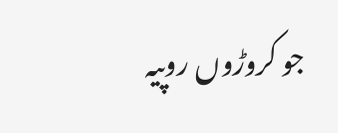جو کروڑوں روپیہ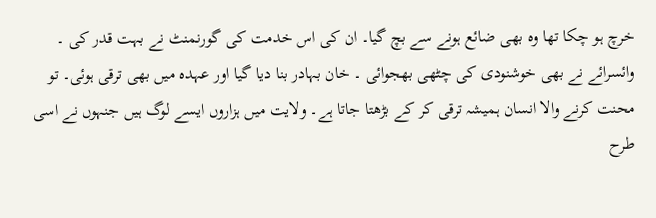خرچ ہو چکا تھا وہ بھی ضائع ہونے سے بچ گیا۔ ان کی اس خدمت کی گورنمنٹ نے بہت قدر کی ۔ وائسرائے نے بھی خوشنودی کی چٹھی بھجوائی ۔ خان بہادر بنا دیا گیا اور عہدہ میں بھی ترقی ہوئی۔ تو محنت کرنے والا انسان ہمیشہ ترقی کر کے بڑھتا جاتا ہے۔ ولایت میں ہزاروں ایسے لوگ ہیں جنہوں نے اسی طرح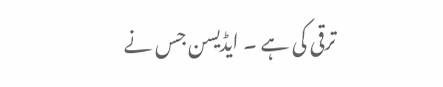ترقی کی ہے ۔ ایڈیسن جس نے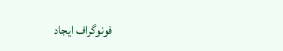فونوگراف ایجاد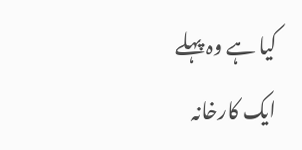کیا ہے وہ پہلے ایک کارخانہ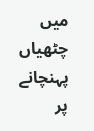میں چٹھیاں پہنچانے پر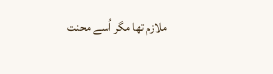ملازم تھا مگر اُسے محنت